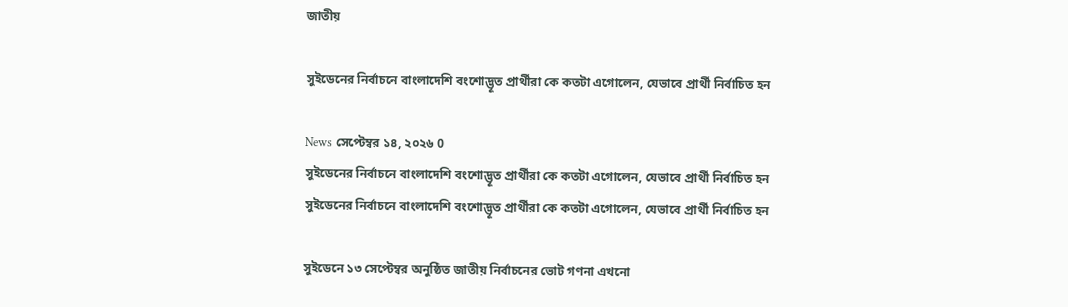জাতীয়

সুইডেনের নির্বাচনে বাংলাদেশি বংশোদ্ভূত প্রার্থীরা কে কতটা এগোলেন, যেভাবে প্রার্থী নির্বাচিত হন

News সেপ্টেম্বর ১৪, ২০২৬ 0
সুইডেনের নির্বাচনে বাংলাদেশি বংশোদ্ভূত প্রার্থীরা কে কতটা এগোলেন, যেভাবে প্রার্থী নির্বাচিত হন
সুইডেনের নির্বাচনে বাংলাদেশি বংশোদ্ভূত প্রার্থীরা কে কতটা এগোলেন, যেভাবে প্রার্থী নির্বাচিত হন

সুইডেনে ১৩ সেপ্টেম্বর অনুষ্ঠিত জাতীয় নির্বাচনের ভোট গণনা এখনো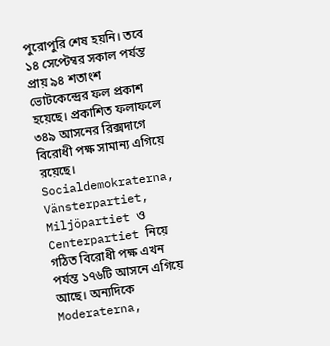পুরোপুরি শেষ হয়নি। তবে ১৪ সেপ্টেম্বর সকাল পর্যন্ত প্রায় ৯৪ শতাংশ ভোটকেন্দ্রের ফল প্রকাশ হয়েছে। প্রকাশিত ফলাফলে ৩৪৯ আসনের রিক্সদাগে বিরোধী পক্ষ সামান্য এগিয়ে রয়েছে। Socialdemokraterna, Vänsterpartiet, Miljöpartiet ও Centerpartiet নিয়ে গঠিত বিরোধী পক্ষ এখন পর্যন্ত ১৭৬টি আসনে এগিয়ে আছে। অন্যদিকে Moderaterna,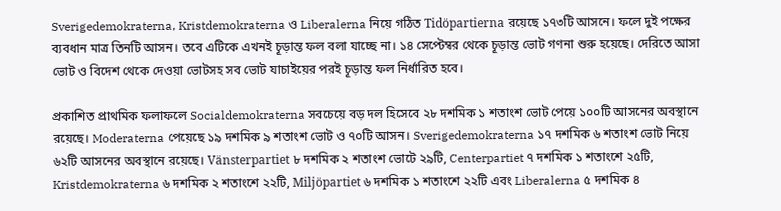Sverigedemokraterna, Kristdemokraterna ও Liberalerna নিয়ে গঠিত Tidöpartierna রয়েছে ১৭৩টি আসনে। ফলে দুই পক্ষের ব্যবধান মাত্র তিনটি আসন। তবে এটিকে এখনই চূড়ান্ত ফল বলা যাচ্ছে না। ১৪ সেপ্টেম্বর থেকে চূড়ান্ত ভোট গণনা শুরু হয়েছে। দেরিতে আসা ভোট ও বিদেশ থেকে দেওয়া ভোটসহ সব ভোট যাচাইয়ের পরই চূড়ান্ত ফল নির্ধারিত হবে।

প্রকাশিত প্রাথমিক ফলাফলে Socialdemokraterna সবচেয়ে বড় দল হিসেবে ২৮ দশমিক ১ শতাংশ ভোট পেয়ে ১০০টি আসনের অবস্থানে রয়েছে। Moderaterna পেয়েছে ১৯ দশমিক ৯ শতাংশ ভোট ও ৭০টি আসন। Sverigedemokraterna ১৭ দশমিক ৬ শতাংশ ভোট নিয়ে ৬২টি আসনের অবস্থানে রয়েছে। Vänsterpartiet ৮ দশমিক ২ শতাংশ ভোটে ২৯টি, Centerpartiet ৭ দশমিক ১ শতাংশে ২৫টি, Kristdemokraterna ৬ দশমিক ২ শতাংশে ২২টি, Miljöpartiet ৬ দশমিক ১ শতাংশে ২২টি এবং Liberalerna ৫ দশমিক ৪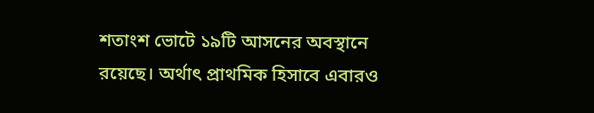শতাংশ ভোটে ১৯টি আসনের অবস্থানে রয়েছে। অর্থাৎ প্রাথমিক হিসাবে এবারও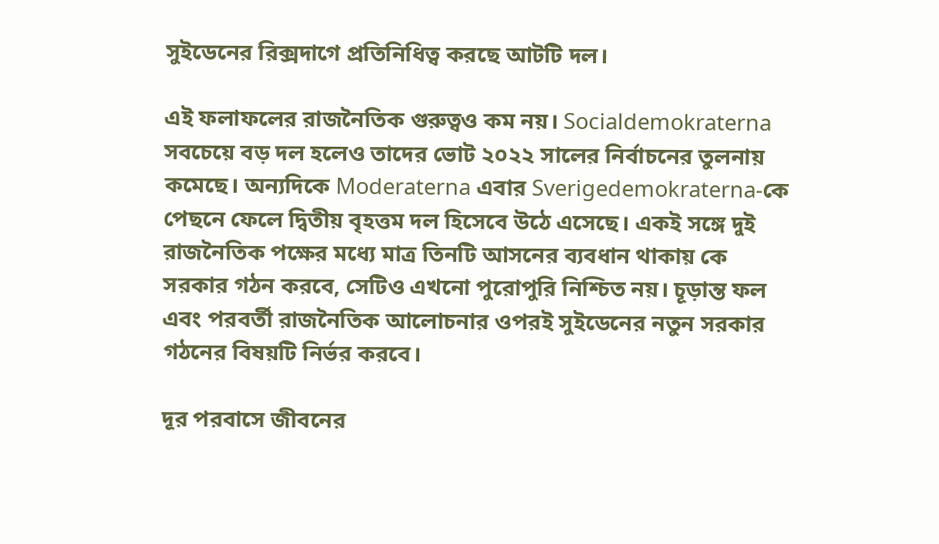সুইডেনের রিক্সদাগে প্রতিনিধিত্ব করছে আটটি দল।

এই ফলাফলের রাজনৈতিক গুরুত্বও কম নয়। Socialdemokraterna সবচেয়ে বড় দল হলেও তাদের ভোট ২০২২ সালের নির্বাচনের তুলনায় কমেছে। অন্যদিকে Moderaterna এবার Sverigedemokraterna-কে পেছনে ফেলে দ্বিতীয় বৃহত্তম দল হিসেবে উঠে এসেছে। একই সঙ্গে দুই রাজনৈতিক পক্ষের মধ্যে মাত্র তিনটি আসনের ব্যবধান থাকায় কে সরকার গঠন করবে, সেটিও এখনো পুরোপুরি নিশ্চিত নয়। চূড়ান্ত ফল এবং পরবর্তী রাজনৈতিক আলোচনার ওপরই সুইডেনের নতুন সরকার গঠনের বিষয়টি নির্ভর করবে।

দূর পরবাসে জীবনের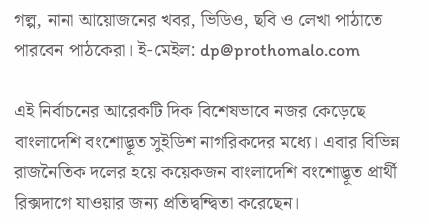গল্প, নানা আয়োজনের খবর, ভিডিও, ছবি ও লেখা পাঠাতে পারবেন পাঠকেরা। ই-মেইল: dp@prothomalo.com

এই নির্বাচনের আরেকটি দিক বিশেষভাবে নজর কেড়েছে বাংলাদেশি বংশোদ্ভূত সুইডিশ নাগরিকদের মধ্যে। এবার বিভিন্ন রাজনৈতিক দলের হয়ে কয়েকজন বাংলাদেশি বংশোদ্ভূত প্রার্থী রিক্সদাগে যাওয়ার জন্য প্রতিদ্বন্দ্বিতা করেছেন।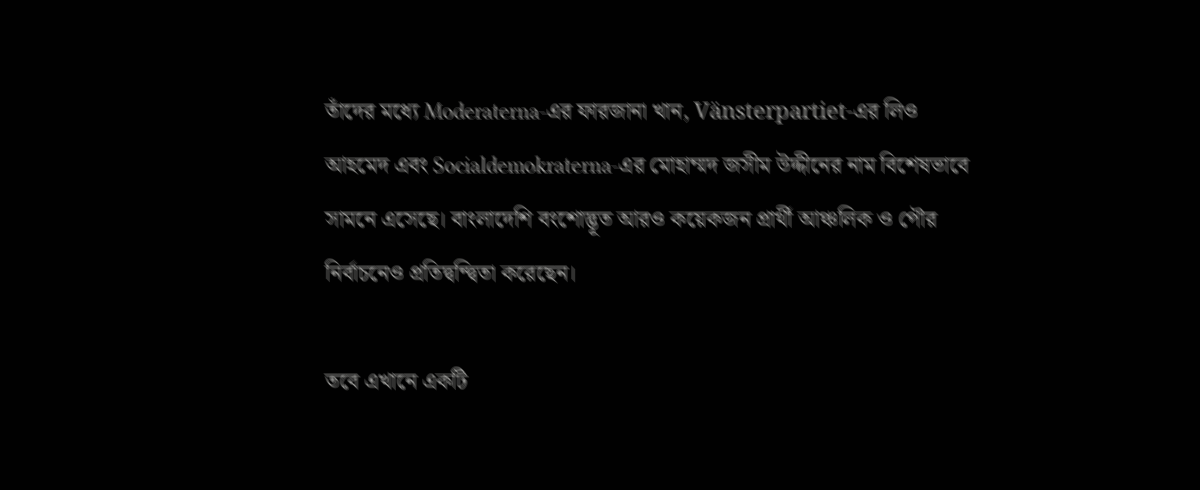তাঁদের মধ্যে Moderaterna-এর ফারজানা খান, Vänsterpartiet-এর লিও আহমেদ এবং Socialdemokraterna-এর মোহাম্মদ জসীম উদ্দীনের নাম বিশেষভাবে সামনে এসেছে। বাংলাদেশি বংশোদ্ভূত আরও কয়েকজন প্রার্থী আঞ্চলিক ও পৌর নির্বাচনেও প্রতিদ্বন্দ্বিতা করেছেন।

তবে এখানে একটি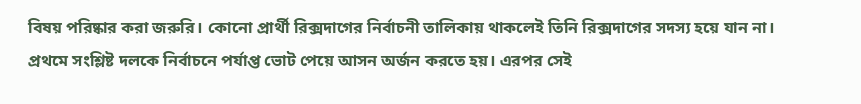বিষয় পরিষ্কার করা জরুরি। কোনো প্রার্থী রিক্সদাগের নির্বাচনী তালিকায় থাকলেই তিনি রিক্সদাগের সদস্য হয়ে যান না। প্রথমে সংশ্লিষ্ট দলকে নির্বাচনে পর্যাপ্ত ভোট পেয়ে আসন অর্জন করতে হয়। এরপর সেই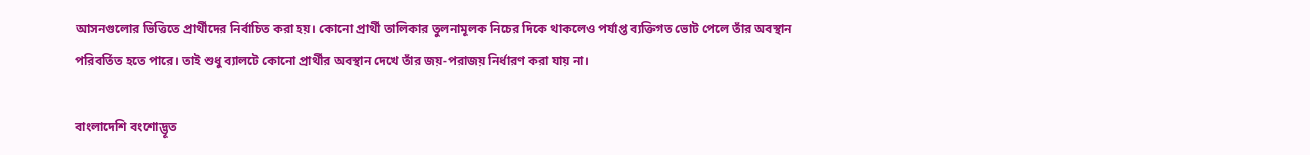আসনগুলোর ভিত্তিতে প্রার্থীদের নির্বাচিত করা হয়। কোনো প্রার্থী তালিকার তুলনামূলক নিচের দিকে থাকলেও পর্যাপ্ত ব্যক্তিগত ভোট পেলে তাঁর অবস্থান পরিবর্তিত হতে পারে। তাই শুধু ব্যালটে কোনো প্রার্থীর অবস্থান দেখে তাঁর জয়-পরাজয় নির্ধারণ করা যায় না।

বাংলাদেশি বংশোদ্ভূত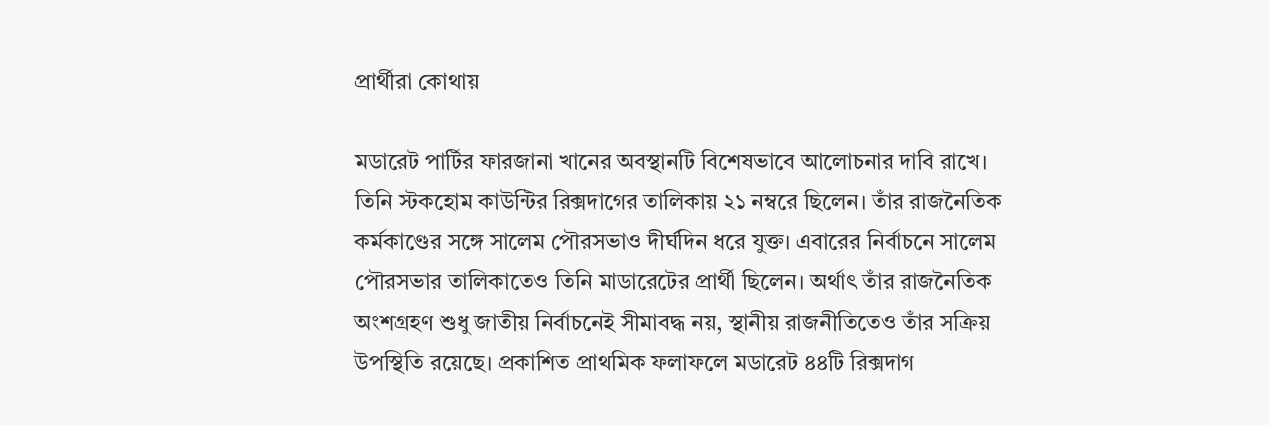প্রার্থীরা কোথায়

মডারেট পার্টির ফারজানা খানের অবস্থানটি বিশেষভাবে আলোচনার দাবি রাখে। তিনি স্টকহোম কাউন্টির রিক্সদাগের তালিকায় ২১ নম্বরে ছিলেন। তাঁর রাজনৈতিক কর্মকাণ্ডের সঙ্গে সালেম পৌরসভাও দীর্ঘদিন ধরে যুক্ত। এবারের নির্বাচনে সালেম পৌরসভার তালিকাতেও তিনি মাডারেটের প্রার্থী ছিলেন। অর্থাৎ তাঁর রাজনৈতিক অংশগ্রহণ শুধু জাতীয় নির্বাচনেই সীমাবদ্ধ নয়, স্থানীয় রাজনীতিতেও তাঁর সক্রিয় উপস্থিতি রয়েছে। প্রকাশিত প্রাথমিক ফলাফলে মডারেট ৪৪টি রিক্সদাগ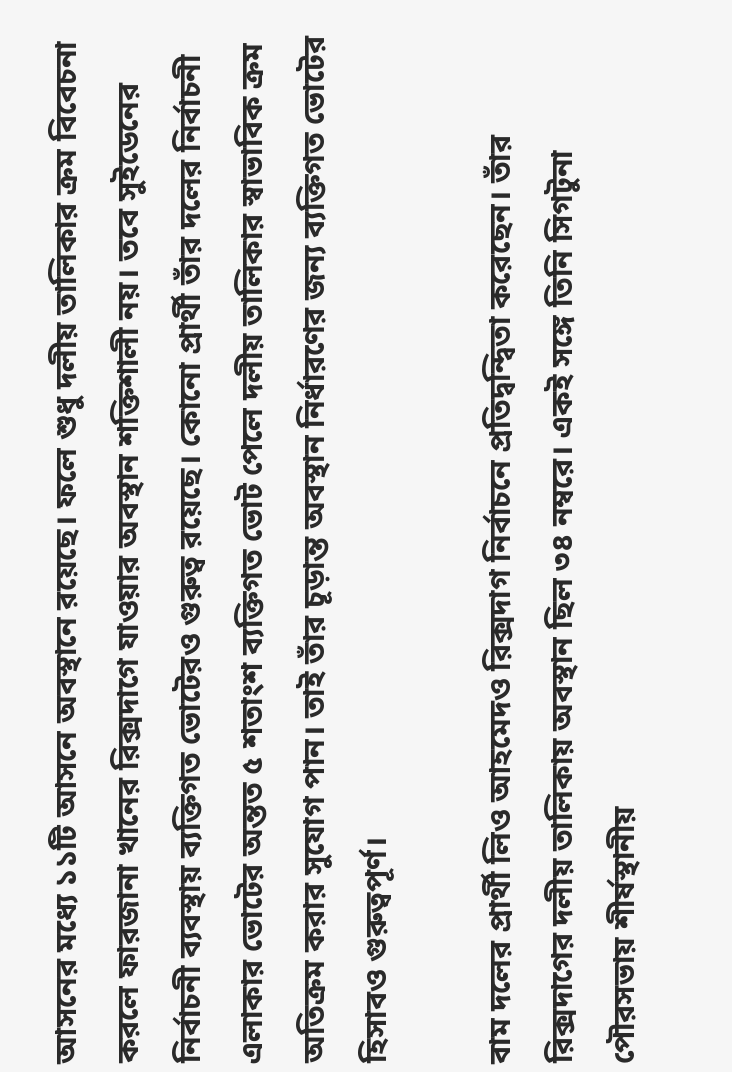আসনের মধ্যে ১১টি আসনে অবস্থানে রয়েছে। ফলে শুধু দলীয় তালিকার ক্রম বিবেচনা করলে ফারজানা খানের রিক্সদাগে যাওয়ার অবস্থান শক্তিশালী নয়। তবে সুইডেনের নির্বাচনী ব্যবস্থায় ব্যক্তিগত ভোটেরও গুরুত্ব রয়েছে। কোনো প্রার্থী তাঁর দলের নির্বাচনী এলাকার ভোটের অন্তত ৫ শতাংশ ব্যক্তিগত ভোট পেলে দলীয় তালিকার স্বাভাবিক ক্রম অতিক্রম করার সুযোগ পান। তাই তাঁর চূড়ান্ত অবস্থান নির্ধারণের জন্য ব্যক্তিগত ভোটের হিসাবও গুরুত্বপূর্ণ।

বাম দলের প্রার্থী লিও আহমেদও রিক্সদাগ নির্বাচনে প্রতিদ্বন্দ্বিতা করেছেন। তাঁর রিক্সদাগের দলীয় তালিকায় অবস্থান ছিল ৩৪ নম্বরে। একই সঙ্গে তিনি সিগটুনা পৌরসভায় শীর্ষস্থানীয়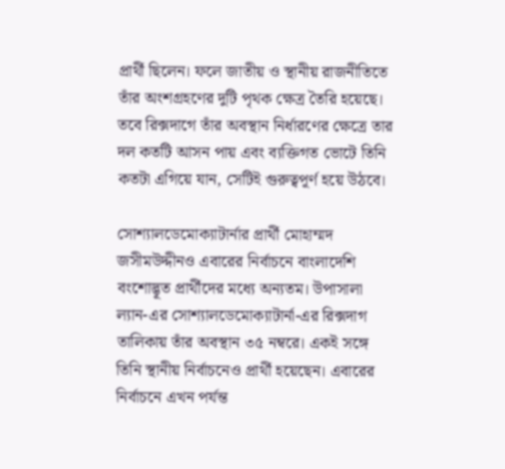প্রার্থী ছিলেন। ফলে জাতীয় ও স্থানীয় রাজনীতিতে তাঁর অংশগ্রহণের দুটি পৃথক ক্ষেত্র তৈরি হয়েছে। তবে রিক্সদাগে তাঁর অবস্থান নির্ধারণের ক্ষেত্রে তার দল কতটি আসন পায় এবং ব্যক্তিগত ভোটে তিনি কতটা এগিয়ে যান, সেটিই গুরুত্বপূর্ণ হয়ে উঠবে।

সোশ্যালডেমোক্যাটার্নার প্রার্থী মোহাম্মদ জসীমউদ্দীনও এবারের নির্বাচনে বাংলাদেশি বংশোদ্ভূত প্রার্থীদের মধ্যে অন্যতম। উপাসালা ল্যান-এর সোশ্যালডেমোক্যাটার্না-এর রিক্সদাগ তালিকায় তাঁর অবস্থান ৩৫ নম্বরে। একই সঙ্গে তিনি স্থানীয় নির্বাচনেও প্রার্থী হয়েছেন। এবারের নির্বাচনে এখন পর্যন্ত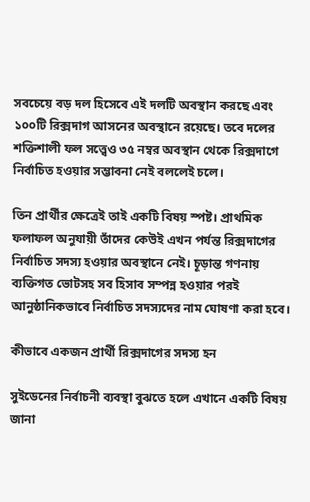সবচেয়ে বড় দল হিসেবে এই দলটি অবস্থান করছে এবং ১০০টি রিক্সদাগ আসনের অবস্থানে রয়েছে। তবে দলের শক্তিশালী ফল সত্ত্বেও ৩৫ নম্বর অবস্থান থেকে রিক্সদাগে নির্বাচিত হওয়ার সম্ভাবনা নেই বললেই চলে।

তিন প্রার্থীর ক্ষেত্রেই তাই একটি বিষয় স্পষ্ট। প্রাথমিক ফলাফল অনুযায়ী তাঁদের কেউই এখন পর্যন্ত রিক্সদাগের নির্বাচিত সদস্য হওয়ার অবস্থানে নেই। চূড়ান্ত গণনায় ব্যক্তিগত ভোটসহ সব হিসাব সম্পন্ন হওয়ার পরই আনুষ্ঠানিকভাবে নির্বাচিত সদস্যদের নাম ঘোষণা করা হবে।

কীভাবে একজন প্রার্থী রিক্সদাগের সদস্য হন

সুইডেনের নির্বাচনী ব্যবস্থা বুঝতে হলে এখানে একটি বিষয় জানা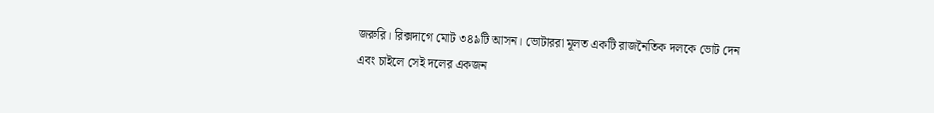জরুরি। রিক্সদাগে মোট ৩৪৯টি আসন। ভোটাররা মূলত একটি রাজনৈতিক দলকে ভোট দেন এবং চাইলে সেই দলের একজন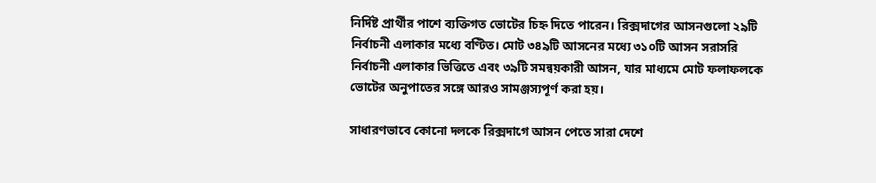নির্দিষ্ট প্রার্থীর পাশে ব্যক্তিগত ভোটের চিহ্ন দিতে পারেন। রিক্সদাগের আসনগুলো ২৯টি নির্বাচনী এলাকার মধ্যে বণ্টিত। মোট ৩৪৯টি আসনের মধ্যে ৩১০টি আসন সরাসরি নির্বাচনী এলাকার ভিত্তিতে এবং ৩৯টি সমন্বয়কারী আসন, যার মাধ্যমে মোট ফলাফলকে ভোটের অনুপাতের সঙ্গে আরও সামঞ্জস্যপূর্ণ করা হয়।

সাধারণভাবে কোনো দলকে রিক্সদাগে আসন পেতে সারা দেশে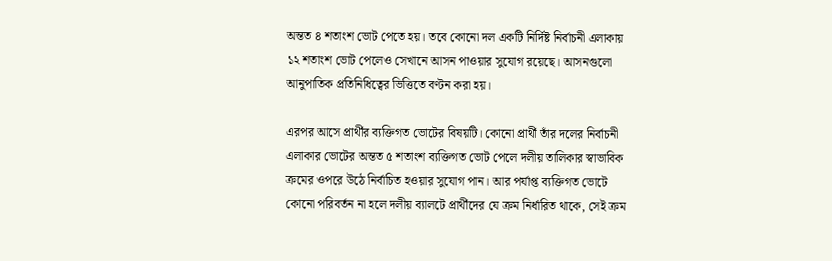অন্তত ৪ শতাংশ ভোট পেতে হয়। তবে কোনো দল একটি নির্দিষ্ট নির্বাচনী এলাকায় ১২ শতাংশ ভোট পেলেও সেখানে আসন পাওয়ার সুযোগ রয়েছে। আসনগুলো আনুপাতিক প্রতিনিধিত্বের ভিত্তিতে বণ্টন করা হয়।

এরপর আসে প্রার্থীর ব্যক্তিগত ভোটের বিষয়টি। কোনো প্রার্থী তাঁর দলের নির্বাচনী এলাকার ভোটের অন্তত ৫ শতাংশ ব্যক্তিগত ভোট পেলে দলীয় তালিকার স্বাভাবিক ক্রমের ওপরে উঠে নির্বাচিত হওয়ার সুযোগ পান। আর পর্যাপ্ত ব্যক্তিগত ভোটে কোনো পরিবর্তন না হলে দলীয় ব্যালটে প্রার্থীদের যে ক্রম নির্ধারিত থাকে, সেই ক্রম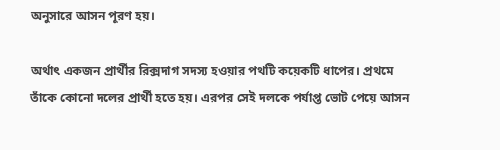অনুসারে আসন পূরণ হয়।

অর্থাৎ একজন প্রার্থীর রিক্সদাগ সদস্য হওয়ার পথটি কয়েকটি ধাপের। প্রথমে তাঁকে কোনো দলের প্রার্থী হতে হয়। এরপর সেই দলকে পর্যাপ্ত ভোট পেয়ে আসন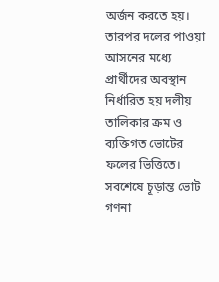অর্জন করতে হয়। তারপর দলের পাওয়া আসনের মধ্যে প্রার্থীদের অবস্থান নির্ধারিত হয় দলীয় তালিকার ক্রম ও ব্যক্তিগত ভোটের ফলের ভিত্তিতে। সবশেষে চূড়ান্ত ভোট গণনা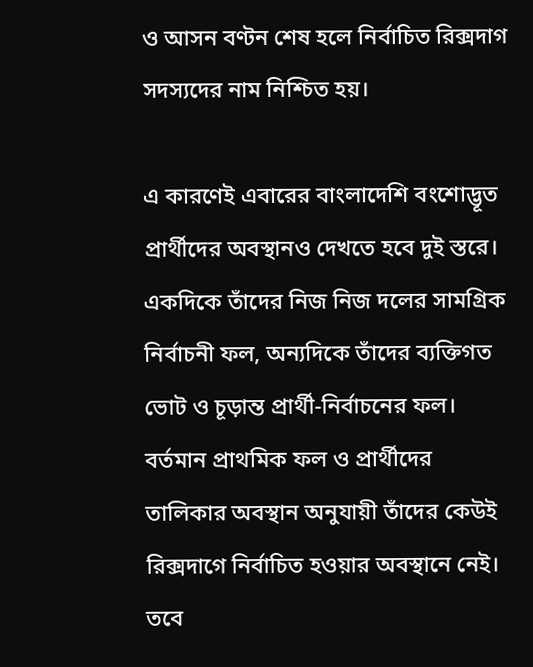ও আসন বণ্টন শেষ হলে নির্বাচিত রিক্সদাগ সদস্যদের নাম নিশ্চিত হয়।

এ কারণেই এবারের বাংলাদেশি বংশোদ্ভূত প্রার্থীদের অবস্থানও দেখতে হবে দুই স্তরে। একদিকে তাঁদের নিজ নিজ দলের সামগ্রিক নির্বাচনী ফল, অন্যদিকে তাঁদের ব্যক্তিগত ভোট ও চূড়ান্ত প্রার্থী-নির্বাচনের ফল। বর্তমান প্রাথমিক ফল ও প্রার্থীদের তালিকার অবস্থান অনুযায়ী তাঁদের কেউই রিক্সদাগে নির্বাচিত হওয়ার অবস্থানে নেই। তবে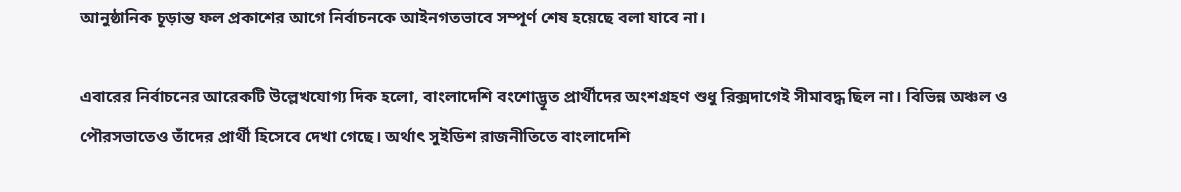আনুষ্ঠানিক চূড়ান্ত ফল প্রকাশের আগে নির্বাচনকে আইনগতভাবে সম্পূর্ণ শেষ হয়েছে বলা যাবে না।

এবারের নির্বাচনের আরেকটি উল্লেখযোগ্য দিক হলো, বাংলাদেশি বংশোদ্ভূত প্রার্থীদের অংশগ্রহণ শুধু রিক্সদাগেই সীমাবদ্ধ ছিল না। বিভিন্ন অঞ্চল ও পৌরসভাতেও তাঁদের প্রার্থী হিসেবে দেখা গেছে। অর্থাৎ সুইডিশ রাজনীতিতে বাংলাদেশি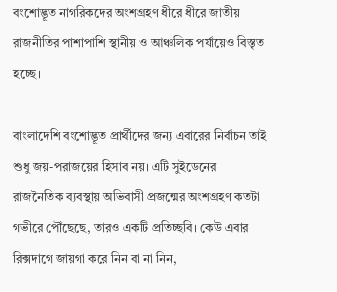বংশোদ্ভূত নাগরিকদের অংশগ্রহণ ধীরে ধীরে জাতীয় রাজনীতির পাশাপাশি স্থানীয় ও আঞ্চলিক পর্যায়েও বিস্তৃত হচ্ছে।

বাংলাদেশি বংশোদ্ভূত প্রার্থীদের জন্য এবারের নির্বাচন তাই শুধু জয়-পরাজয়ের হিসাব নয়। এটি সুইডেনের রাজনৈতিক ব্যবস্থায় অভিবাসী প্রজন্মের অংশগ্রহণ কতটা গভীরে পৌঁছেছে, তারও একটি প্রতিচ্ছবি। কেউ এবার রিক্সদাগে জায়গা করে নিন বা না নিন,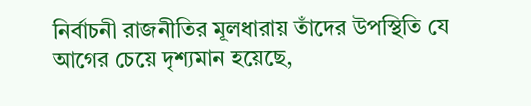নির্বাচনী রাজনীতির মূলধারায় তাঁদের উপস্থিতি যে আগের চেয়ে দৃশ্যমান হয়েছে,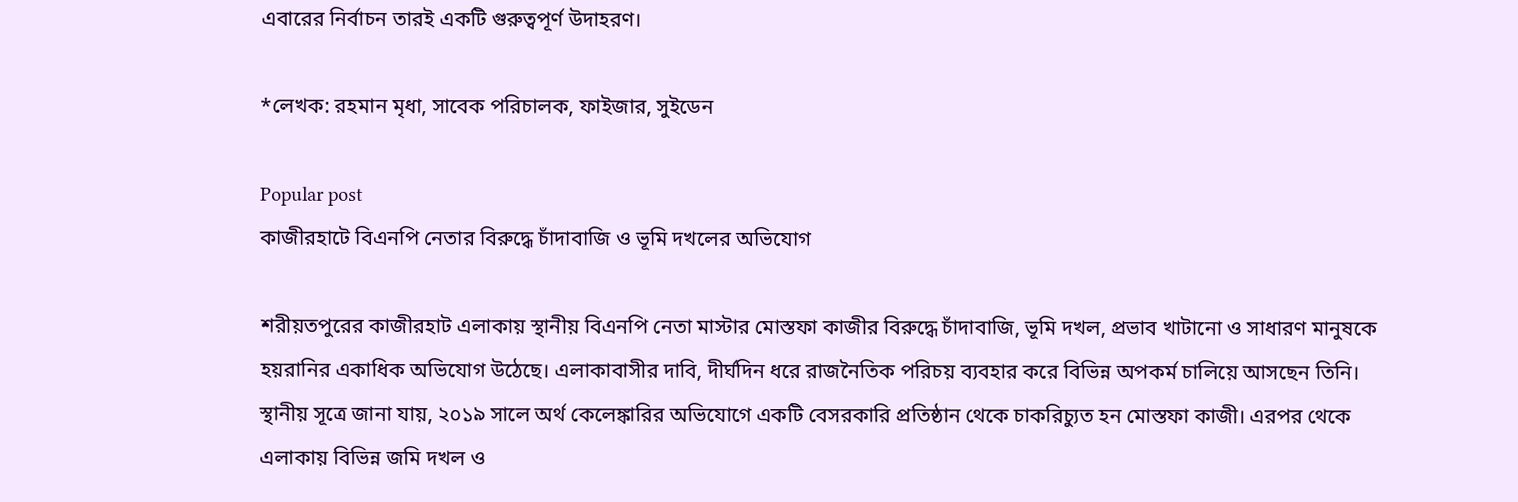এবারের নির্বাচন তারই একটি গুরুত্বপূর্ণ উদাহরণ।

*লেখক: রহমান মৃধা, সাবেক পরিচালক, ফাইজার, সুইডেন

Popular post
কাজীরহাটে বিএনপি নেতার বিরুদ্ধে চাঁদাবাজি ও ভূমি দখলের অভিযোগ

শরীয়তপুরের কাজীরহাট এলাকায় স্থানীয় বিএনপি নেতা মাস্টার মোস্তফা কাজীর বিরুদ্ধে চাঁদাবাজি, ভূমি দখল, প্রভাব খাটানো ও সাধারণ মানুষকে হয়রানির একাধিক অভিযোগ উঠেছে। এলাকাবাসীর দাবি, দীর্ঘদিন ধরে রাজনৈতিক পরিচয় ব্যবহার করে বিভিন্ন অপকর্ম চালিয়ে আসছেন তিনি। স্থানীয় সূত্রে জানা যায়, ২০১৯ সালে অর্থ কেলেঙ্কারির অভিযোগে একটি বেসরকারি প্রতিষ্ঠান থেকে চাকরিচ্যুত হন মোস্তফা কাজী। এরপর থেকে এলাকায় বিভিন্ন জমি দখল ও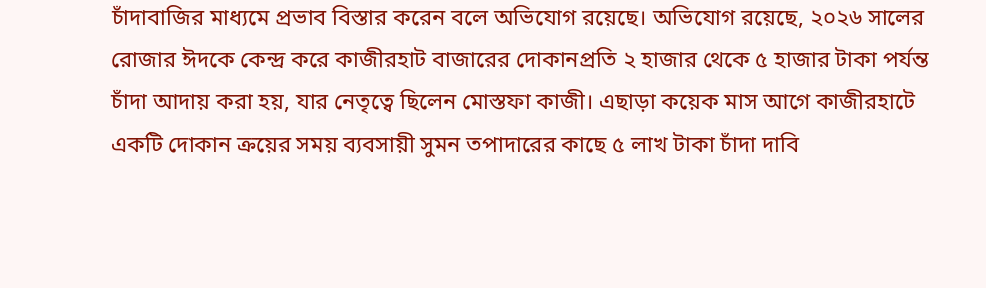চাঁদাবাজির মাধ্যমে প্রভাব বিস্তার করেন বলে অভিযোগ রয়েছে। অভিযোগ রয়েছে, ২০২৬ সালের রোজার ঈদকে কেন্দ্র করে কাজীরহাট বাজারের দোকানপ্রতি ২ হাজার থেকে ৫ হাজার টাকা পর্যন্ত চাঁদা আদায় করা হয়, যার নেতৃত্বে ছিলেন মোস্তফা কাজী। এছাড়া কয়েক মাস আগে কাজীরহাটে একটি দোকান ক্রয়ের সময় ব্যবসায়ী সুমন তপাদারের কাছে ৫ লাখ টাকা চাঁদা দাবি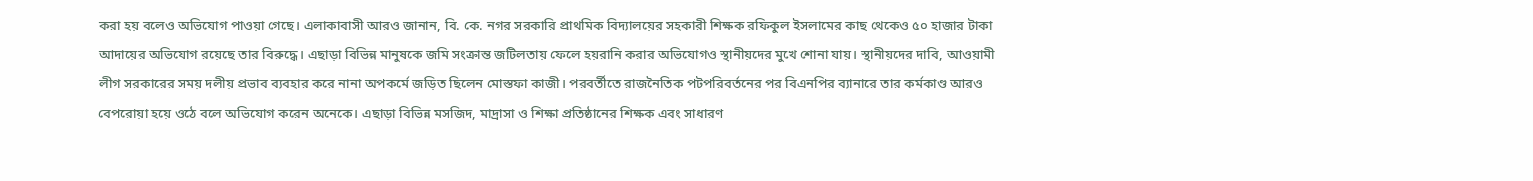করা হয় বলেও অভিযোগ পাওয়া গেছে। এলাকাবাসী আরও জানান, বি. কে. নগর সরকারি প্রাথমিক বিদ্যালয়ের সহকারী শিক্ষক রফিকুল ইসলামের কাছ থেকেও ৫০ হাজার টাকা আদায়ের অভিযোগ রয়েছে তার বিরুদ্ধে। এছাড়া বিভিন্ন মানুষকে জমি সংক্রান্ত জটিলতায় ফেলে হয়রানি করার অভিযোগও স্থানীয়দের মুখে শোনা যায়। স্থানীয়দের দাবি, আওয়ামী লীগ সরকারের সময় দলীয় প্রভাব ব্যবহার করে নানা অপকর্মে জড়িত ছিলেন মোস্তফা কাজী। পরবর্তীতে রাজনৈতিক পটপরিবর্তনের পর বিএনপির ব্যানারে তার কর্মকাণ্ড আরও বেপরোয়া হয়ে ওঠে বলে অভিযোগ করেন অনেকে। এছাড়া বিভিন্ন মসজিদ, মাদ্রাসা ও শিক্ষা প্রতিষ্ঠানের শিক্ষক এবং সাধারণ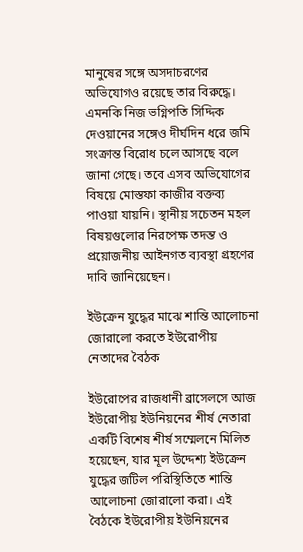মানুষের সঙ্গে অসদাচরণের অভিযোগও রয়েছে তার বিরুদ্ধে। এমনকি নিজ ভগ্নিপতি সিদ্দিক দেওয়ানের সঙ্গেও দীর্ঘদিন ধরে জমি সংক্রান্ত বিরোধ চলে আসছে বলে জানা গেছে। তবে এসব অভিযোগের বিষয়ে মোস্তফা কাজীর বক্তব্য পাওয়া যায়নি। স্থানীয় সচেতন মহল বিষয়গুলোর নিরপেক্ষ তদন্ত ও প্রয়োজনীয় আইনগত ব্যবস্থা গ্রহণের দাবি জানিয়েছেন।

ইউক্রেন যুদ্ধের মাঝে শান্তি আলোচনা জোরালো করতে ইউরোপীয় নেতাদের বৈঠক

ইউরোপের রাজধানী ব্রাসেলসে আজ ইউরোপীয় ইউনিয়নের শীর্ষ নেতারা একটি বিশেষ শীর্ষ সম্মেলনে মিলিত হয়েছেন, যার মূল উদ্দেশ্য ইউক্রেন যুদ্ধের জটিল পরিস্থিতিতে শান্তি আলোচনা জোরালো করা। এই বৈঠকে ইউরোপীয় ইউনিয়নের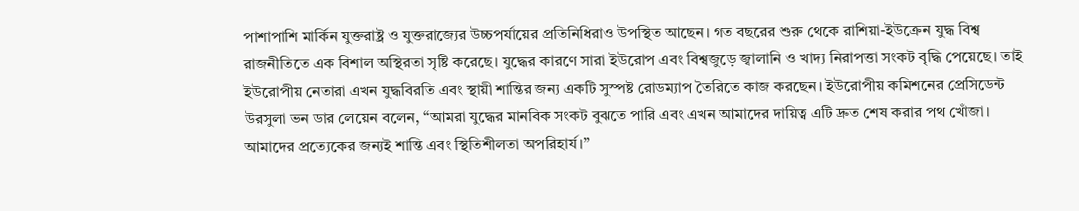পাশাপাশি মার্কিন যুক্তরাষ্ট্র ও যুক্তরাজ্যের উচ্চপর্যায়ের প্রতিনিধিরাও উপস্থিত আছেন। গত বছরের শুরু থেকে রাশিয়া-ইউক্রেন যুদ্ধ বিশ্ব রাজনীতিতে এক বিশাল অস্থিরতা সৃষ্টি করেছে। যুদ্ধের কারণে সারা ইউরোপ এবং বিশ্বজুড়ে জ্বালানি ও খাদ্য নিরাপত্তা সংকট বৃদ্ধি পেয়েছে। তাই ইউরোপীয় নেতারা এখন যুদ্ধবিরতি এবং স্থায়ী শান্তির জন্য একটি সুস্পষ্ট রোডম্যাপ তৈরিতে কাজ করছেন। ইউরোপীয় কমিশনের প্রেসিডেন্ট উরসুলা ভন ডার লেয়েন বলেন, “আমরা যুদ্ধের মানবিক সংকট বুঝতে পারি এবং এখন আমাদের দায়িত্ব এটি দ্রুত শেষ করার পথ খোঁজা। আমাদের প্রত্যেকের জন্যই শান্তি এবং স্থিতিশীলতা অপরিহার্য।”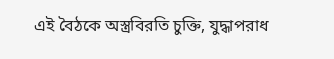এই বৈঠকে অস্ত্রবিরতি চুক্তি, যুদ্ধাপরাধ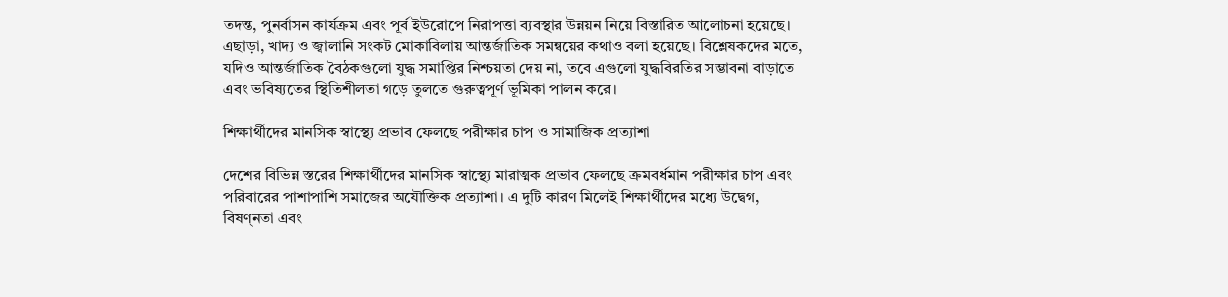তদন্ত, পুনর্বাসন কার্যক্রম এবং পূর্ব ইউরোপে নিরাপত্তা ব্যবস্থার উন্নয়ন নিয়ে বিস্তারিত আলোচনা হয়েছে। এছাড়া, খাদ্য ও জ্বালানি সংকট মোকাবিলায় আন্তর্জাতিক সমন্বয়ের কথাও বলা হয়েছে। বিশ্লেষকদের মতে, যদিও আন্তর্জাতিক বৈঠকগুলো যুদ্ধ সমাপ্তির নিশ্চয়তা দেয় না, তবে এগুলো যুদ্ধবিরতির সম্ভাবনা বাড়াতে এবং ভবিষ্যতের স্থিতিশীলতা গড়ে তুলতে গুরুত্বপূর্ণ ভূমিকা পালন করে।

শিক্ষার্থীদের মানসিক স্বাস্থ্যে প্রভাব ফেলছে পরীক্ষার চাপ ও সামাজিক প্রত্যাশা

দেশের বিভিন্ন স্তরের শিক্ষার্থীদের মানসিক স্বাস্থ্যে মারাত্মক প্রভাব ফেলছে ক্রমবর্ধমান পরীক্ষার চাপ এবং পরিবারের পাশাপাশি সমাজের অযৌক্তিক প্রত্যাশা। এ দুটি কারণ মিলেই শিক্ষার্থীদের মধ্যে উদ্বেগ, বিষণ্নতা এবং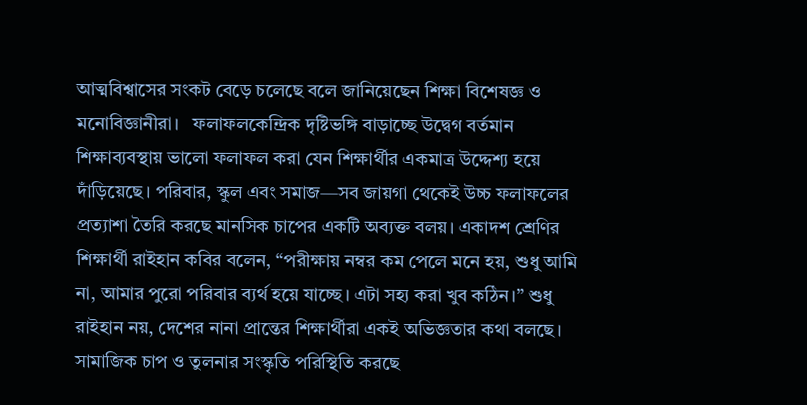আত্মবিশ্বাসের সংকট বেড়ে চলেছে বলে জানিয়েছেন শিক্ষা বিশেষজ্ঞ ও মনোবিজ্ঞানীরা।   ফলাফলকেন্দ্রিক দৃষ্টিভঙ্গি বাড়াচ্ছে উদ্বেগ বর্তমান শিক্ষাব্যবস্থায় ভালো ফলাফল করা যেন শিক্ষার্থীর একমাত্র উদ্দেশ্য হয়ে দাঁড়িয়েছে। পরিবার, স্কুল এবং সমাজ—সব জায়গা থেকেই উচ্চ ফলাফলের প্রত্যাশা তৈরি করছে মানসিক চাপের একটি অব্যক্ত বলয়। একাদশ শ্রেণির শিক্ষার্থী রাইহান কবির বলেন, “পরীক্ষায় নম্বর কম পেলে মনে হয়, শুধু আমি না, আমার পুরো পরিবার ব্যর্থ হয়ে যাচ্ছে। এটা সহ্য করা খুব কঠিন।” শুধু রাইহান নয়, দেশের নানা প্রান্তের শিক্ষার্থীরা একই অভিজ্ঞতার কথা বলছে।   সামাজিক চাপ ও তুলনার সংস্কৃতি পরিস্থিতি করছে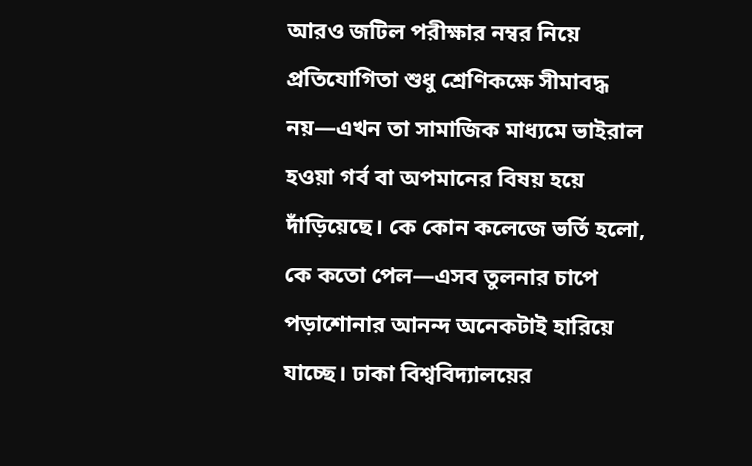আরও জটিল পরীক্ষার নম্বর নিয়ে প্রতিযোগিতা শুধু শ্রেণিকক্ষে সীমাবদ্ধ নয়—এখন তা সামাজিক মাধ্যমে ভাইরাল হওয়া গর্ব বা অপমানের বিষয় হয়ে দাঁড়িয়েছে। কে কোন কলেজে ভর্তি হলো, কে কতো পেল—এসব তুলনার চাপে পড়াশোনার আনন্দ অনেকটাই হারিয়ে যাচ্ছে। ঢাকা বিশ্ববিদ্যালয়ের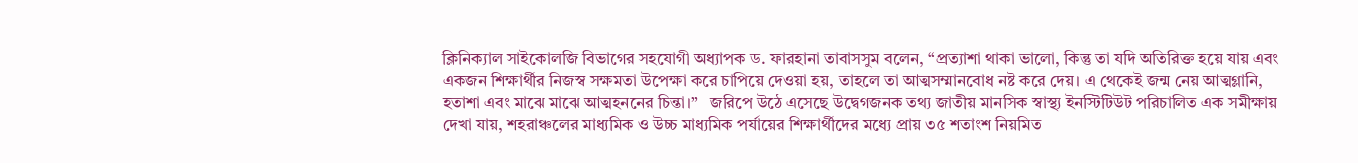ক্লিনিক্যাল সাইকোলজি বিভাগের সহযোগী অধ্যাপক ড. ফারহানা তাবাসসুম বলেন, “প্রত্যাশা থাকা ভালো, কিন্তু তা যদি অতিরিক্ত হয়ে যায় এবং একজন শিক্ষার্থীর নিজস্ব সক্ষমতা উপেক্ষা করে চাপিয়ে দেওয়া হয়, তাহলে তা আত্মসম্মানবোধ নষ্ট করে দেয়। এ থেকেই জন্ম নেয় আত্মগ্লানি, হতাশা এবং মাঝে মাঝে আত্মহননের চিন্তা।”   জরিপে উঠে এসেছে উদ্বেগজনক তথ্য জাতীয় মানসিক স্বাস্থ্য ইনস্টিটিউট পরিচালিত এক সমীক্ষায় দেখা যায়, শহরাঞ্চলের মাধ্যমিক ও উচ্চ মাধ্যমিক পর্যায়ের শিক্ষার্থীদের মধ্যে প্রায় ৩৫ শতাংশ নিয়মিত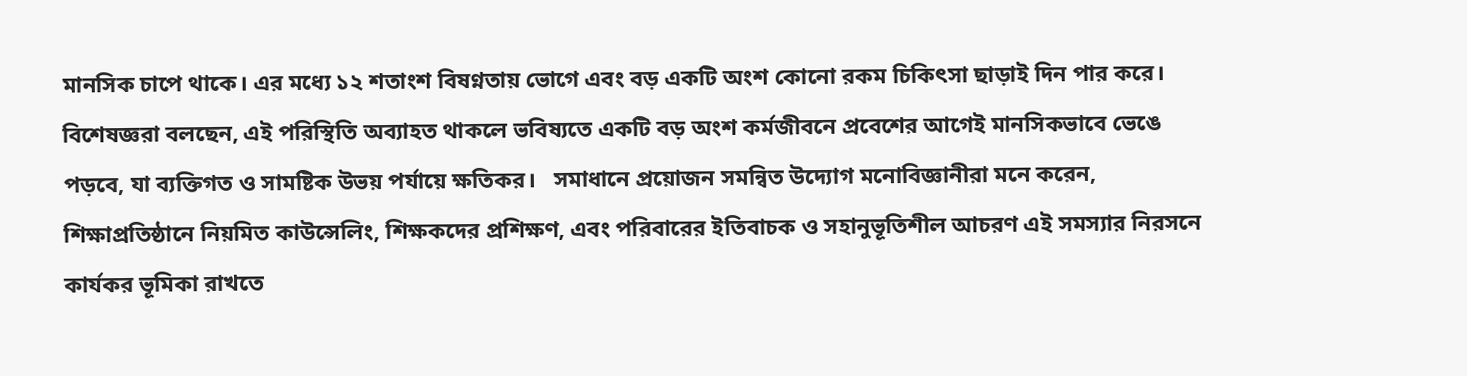মানসিক চাপে থাকে। এর মধ্যে ১২ শতাংশ বিষণ্নতায় ভোগে এবং বড় একটি অংশ কোনো রকম চিকিৎসা ছাড়াই দিন পার করে। বিশেষজ্ঞরা বলছেন, এই পরিস্থিতি অব্যাহত থাকলে ভবিষ্যতে একটি বড় অংশ কর্মজীবনে প্রবেশের আগেই মানসিকভাবে ভেঙে পড়বে, যা ব্যক্তিগত ও সামষ্টিক উভয় পর্যায়ে ক্ষতিকর।   সমাধানে প্রয়োজন সমন্বিত উদ্যোগ মনোবিজ্ঞানীরা মনে করেন, শিক্ষাপ্রতিষ্ঠানে নিয়মিত কাউন্সেলিং, শিক্ষকদের প্রশিক্ষণ, এবং পরিবারের ইতিবাচক ও সহানুভূতিশীল আচরণ এই সমস্যার নিরসনে কার্যকর ভূমিকা রাখতে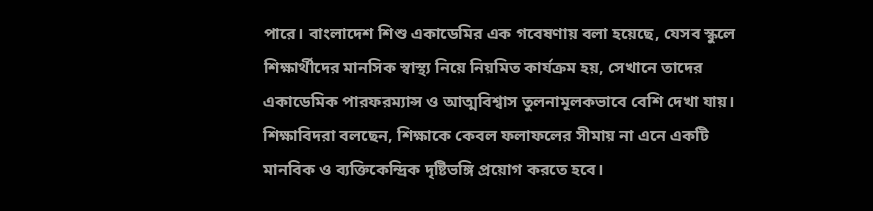পারে। বাংলাদেশ শিশু একাডেমির এক গবেষণায় বলা হয়েছে, যেসব স্কুলে শিক্ষার্থীদের মানসিক স্বাস্থ্য নিয়ে নিয়মিত কার্যক্রম হয়, সেখানে তাদের একাডেমিক পারফরম্যান্স ও আত্মবিশ্বাস তুলনামূলকভাবে বেশি দেখা যায়। শিক্ষাবিদরা বলছেন, শিক্ষাকে কেবল ফলাফলের সীমায় না এনে একটি মানবিক ও ব্যক্তিকেন্দ্রিক দৃষ্টিভঙ্গি প্রয়োগ করতে হবে।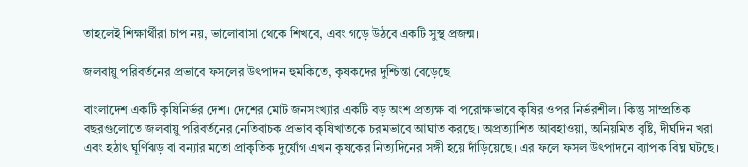তাহলেই শিক্ষার্থীরা চাপ নয়, ভালোবাসা থেকে শিখবে, এবং গড়ে উঠবে একটি সুস্থ প্রজন্ম।

জলবায়ু পরিবর্তনের প্রভাবে ফসলের উৎপাদন হুমকিতে, কৃষকদের দুশ্চিন্তা বেড়েছে

বাংলাদেশ একটি কৃষিনির্ভর দেশ। দেশের মোট জনসংখ্যার একটি বড় অংশ প্রত্যক্ষ বা পরোক্ষভাবে কৃষির ওপর নির্ভরশীল। কিন্তু সাম্প্রতিক বছরগুলোতে জলবায়ু পরিবর্তনের নেতিবাচক প্রভাব কৃষিখাতকে চরমভাবে আঘাত করছে। অপ্রত্যাশিত আবহাওয়া, অনিয়মিত বৃষ্টি, দীর্ঘদিন খরা এবং হঠাৎ ঘূর্ণিঝড় বা বন্যার মতো প্রাকৃতিক দুর্যোগ এখন কৃষকের নিত্যদিনের সঙ্গী হয়ে দাঁড়িয়েছে। এর ফলে ফসল উৎপাদনে ব্যাপক বিঘ্ন ঘটছে।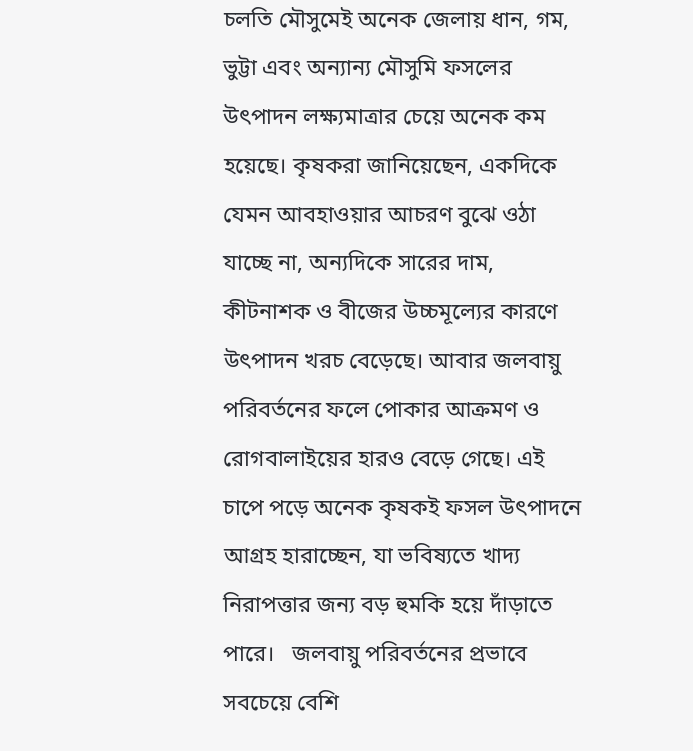চলতি মৌসুমেই অনেক জেলায় ধান, গম, ভুট্টা এবং অন্যান্য মৌসুমি ফসলের উৎপাদন লক্ষ্যমাত্রার চেয়ে অনেক কম হয়েছে। কৃষকরা জানিয়েছেন, একদিকে যেমন আবহাওয়ার আচরণ বুঝে ওঠা যাচ্ছে না, অন্যদিকে সারের দাম, কীটনাশক ও বীজের উচ্চমূল্যের কারণে উৎপাদন খরচ বেড়েছে। আবার জলবায়ু পরিবর্তনের ফলে পোকার আক্রমণ ও রোগবালাইয়ের হারও বেড়ে গেছে। এই চাপে পড়ে অনেক কৃষকই ফসল উৎপাদনে আগ্রহ হারাচ্ছেন, যা ভবিষ্যতে খাদ্য নিরাপত্তার জন্য বড় হুমকি হয়ে দাঁড়াতে পারে।   জলবায়ু পরিবর্তনের প্রভাবে সবচেয়ে বেশি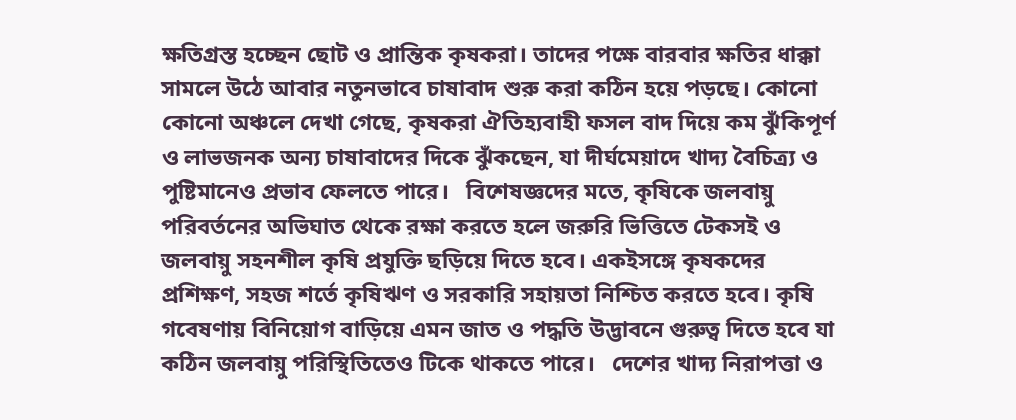ক্ষতিগ্রস্ত হচ্ছেন ছোট ও প্রান্তিক কৃষকরা। তাদের পক্ষে বারবার ক্ষতির ধাক্কা সামলে উঠে আবার নতুনভাবে চাষাবাদ শুরু করা কঠিন হয়ে পড়ছে। কোনো কোনো অঞ্চলে দেখা গেছে, কৃষকরা ঐতিহ্যবাহী ফসল বাদ দিয়ে কম ঝুঁকিপূর্ণ ও লাভজনক অন্য চাষাবাদের দিকে ঝুঁকছেন, যা দীর্ঘমেয়াদে খাদ্য বৈচিত্র্য ও পুষ্টিমানেও প্রভাব ফেলতে পারে।   বিশেষজ্ঞদের মতে, কৃষিকে জলবায়ু পরিবর্তনের অভিঘাত থেকে রক্ষা করতে হলে জরুরি ভিত্তিতে টেকসই ও জলবায়ু সহনশীল কৃষি প্রযুক্তি ছড়িয়ে দিতে হবে। একইসঙ্গে কৃষকদের প্রশিক্ষণ, সহজ শর্তে কৃষিঋণ ও সরকারি সহায়তা নিশ্চিত করতে হবে। কৃষি গবেষণায় বিনিয়োগ বাড়িয়ে এমন জাত ও পদ্ধতি উদ্ভাবনে গুরুত্ব দিতে হবে যা কঠিন জলবায়ু পরিস্থিতিতেও টিকে থাকতে পারে।   দেশের খাদ্য নিরাপত্তা ও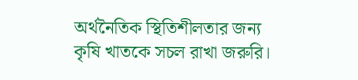অর্থনৈতিক স্থিতিশীলতার জন্য কৃষি খাতকে সচল রাখা জরুরি।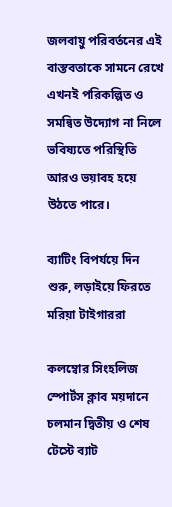জলবায়ু পরিবর্তনের এই বাস্তবতাকে সামনে রেখে এখনই পরিকল্পিত ও সমন্বিত উদ্যোগ না নিলে ভবিষ্যতে পরিস্থিতি আরও ভয়াবহ হয়ে উঠতে পারে।

ব্যাটিং বিপর্যয়ে দিন শুরু, লড়াইয়ে ফিরতে মরিয়া টাইগাররা

কলম্বোর সিংহলিজ স্পোর্টস ক্লাব ময়দানে চলমান দ্বিতীয় ও শেষ টেস্টে ব্যাট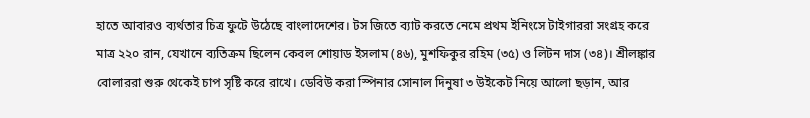হাতে আবারও ব্যর্থতার চিত্র ফুটে উঠেছে বাংলাদেশের। টস জিতে ব্যাট করতে নেমে প্রথম ইনিংসে টাইগাররা সংগ্রহ করে মাত্র ২২০ রান, যেখানে ব্যতিক্রম ছিলেন কেবল শোয়াড ইসলাম (৪৬), মুশফিকুর রহিম (৩৫) ও লিটন দাস (৩৪)। শ্রীলঙ্কার বোলাররা শুরু থেকেই চাপ সৃষ্টি করে রাখে। ডেবিউ করা স্পিনার সোনাল দিনুষা ৩ উইকেট নিয়ে আলো ছড়ান, আর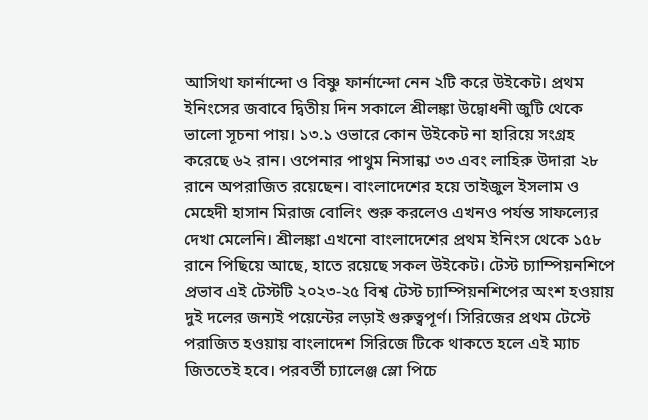আসিথা ফার্নান্দো ও বিষ্ণু ফার্নান্দো নেন ২টি করে উইকেট। প্রথম ইনিংসের জবাবে দ্বিতীয় দিন সকালে শ্রীলঙ্কা উদ্বোধনী জুটি থেকে ভালো সূচনা পায়। ১৩.১ ওভারে কোন উইকেট না হারিয়ে সংগ্রহ করেছে ৬২ রান। ওপেনার পাথুম নিসান্কা ৩৩ এবং লাহিরু উদারা ২৮ রানে অপরাজিত রয়েছেন। বাংলাদেশের হয়ে তাইজুল ইসলাম ও মেহেদী হাসান মিরাজ বোলিং শুরু করলেও এখনও পর্যন্ত সাফল্যের দেখা মেলেনি। শ্রীলঙ্কা এখনো বাংলাদেশের প্রথম ইনিংস থেকে ১৫৮ রানে পিছিয়ে আছে, হাতে রয়েছে সকল উইকেট। টেস্ট চ্যাম্পিয়নশিপে প্রভাব এই টেস্টটি ২০২৩-২৫ বিশ্ব টেস্ট চ্যাম্পিয়নশিপের অংশ হওয়ায় দুই দলের জন্যই পয়েন্টের লড়াই গুরুত্বপূর্ণ। সিরিজের প্রথম টেস্টে পরাজিত হওয়ায় বাংলাদেশ সিরিজে টিকে থাকতে হলে এই ম্যাচ জিততেই হবে। পরবর্তী চ্যালেঞ্জ স্লো পিচে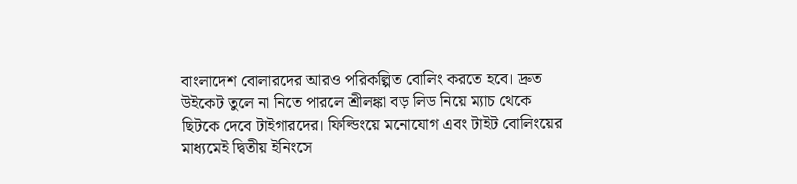বাংলাদেশ বোলারদের আরও পরিকল্পিত বোলিং করতে হবে। দ্রুত উইকেট তুলে না নিতে পারলে শ্রীলঙ্কা বড় লিড নিয়ে ম্যাচ থেকে ছিটকে দেবে টাইগারদের। ফিল্ডিংয়ে মনোযোগ এবং টাইট বোলিংয়ের মাধ্যমেই দ্বিতীয় ইনিংসে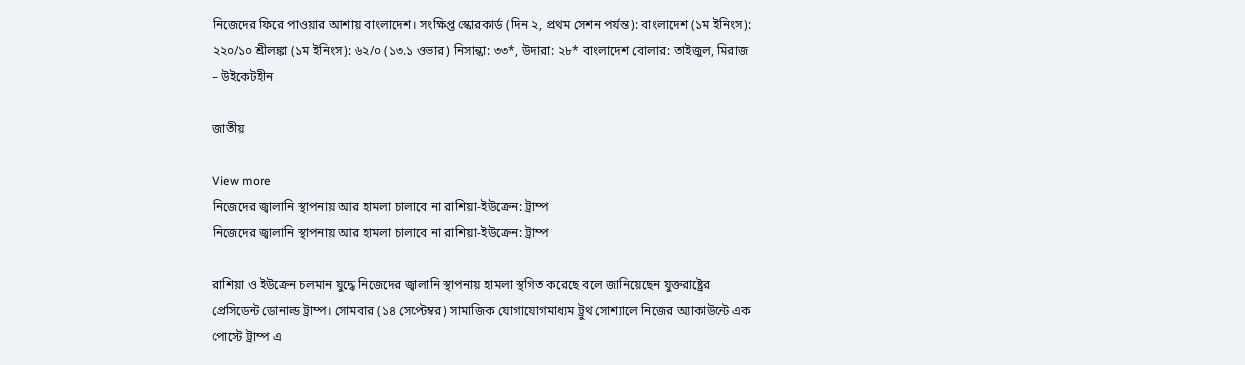নিজেদের ফিরে পাওয়ার আশায় বাংলাদেশ। সংক্ষিপ্ত স্কোরকার্ড (দিন ২, প্রথম সেশন পর্যন্ত): বাংলাদেশ (১ম ইনিংস): ২২০/১০ শ্রীলঙ্কা (১ম ইনিংস): ৬২/০ (১৩.১ ওভার) নিসান্কা: ৩৩*, উদারা: ২৮* বাংলাদেশ বোলার: তাইজুল, মিরাজ – উইকেটহীন

জাতীয়

View more
নিজেদের জ্বালানি স্থাপনায় আর হামলা চালাবে না রাশিয়া-ইউক্রেন: ট্রাম্প
নিজেদের জ্বালানি স্থাপনায় আর হামলা চালাবে না রাশিয়া-ইউক্রেন: ট্রাম্প

রাশিয়া ও ইউক্রেন চলমান যুদ্ধে নিজেদের জ্বালানি স্থাপনায় হামলা স্থগিত করেছে বলে জানিয়েছেন যুক্তরাষ্ট্রের প্রেসিডেন্ট ডোনাল্ড ট্রাম্প। সোমবার (১৪ সেপ্টেম্বর) সামাজিক যোগাযোগমাধ্যম ট্রুথ সোশ্যালে নিজের অ্যাকাউন্টে এক পোস্টে ট্রাম্প এ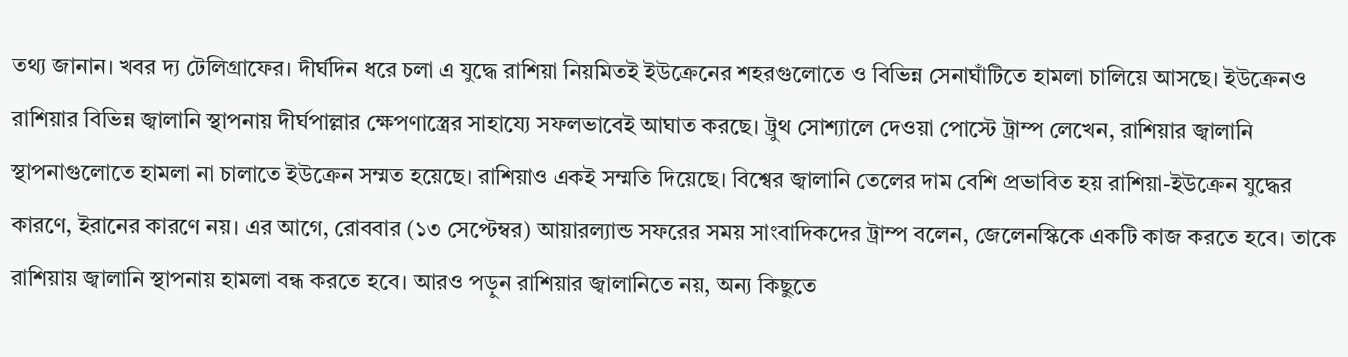তথ্য জানান। খবর দ্য টেলিগ্রাফের। দীর্ঘদিন ধরে চলা এ যুদ্ধে রাশিয়া নিয়মিতই ইউক্রেনের শহরগুলোতে ও বিভিন্ন সেনাঘাঁটিতে হামলা চালিয়ে আসছে। ইউক্রেনও রাশিয়ার বিভিন্ন জ্বালানি স্থাপনায় দীর্ঘপাল্লার ক্ষেপণাস্ত্রের সাহায্যে সফলভাবেই আঘাত করছে। ট্রুথ সোশ্যালে দেওয়া পোস্টে ট্রাম্প লেখেন, রাশিয়ার জ্বালানি স্থাপনাগুলোতে হামলা না চালাতে ইউক্রেন সম্মত হয়েছে। রাশিয়াও একই সম্মতি দিয়েছে। বিশ্বের জ্বালানি তেলের দাম বেশি প্রভাবিত হয় রাশিয়া-ইউক্রেন যুদ্ধের কারণে, ইরানের কারণে নয়। এর আগে, রোববার (১৩ সেপ্টেম্বর) আয়ারল্যান্ড সফরের সময় সাংবাদিকদের ট্রাম্প বলেন, জেলেনস্কিকে একটি কাজ করতে হবে। তাকে রাশিয়ায় জ্বালানি স্থাপনায় হামলা বন্ধ করতে হবে। আরও পড়ুন রাশিয়ার জ্বালানিতে নয়, অন্য কিছুতে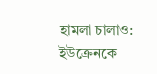হামলা চালাও: ইউক্রেনকে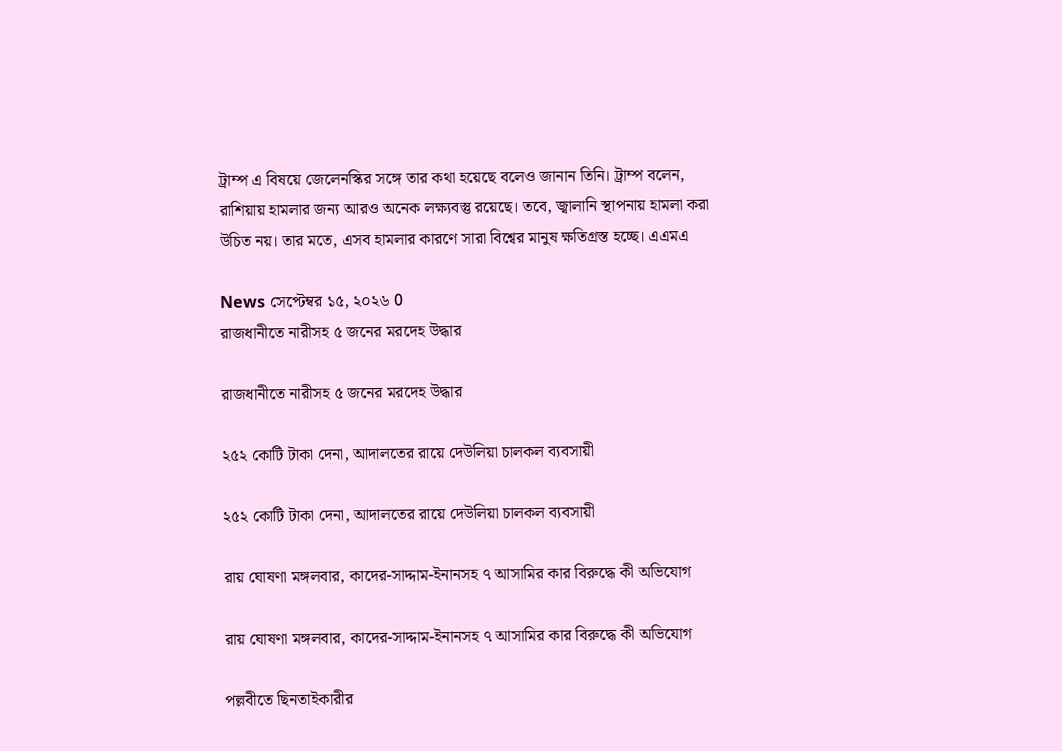ট্রাম্প এ বিষয়ে জেলেনস্কির সঙ্গে তার কথা হয়েছে বলেও জানান তিনি। ট্রাম্প বলেন, রাশিয়ায় হামলার জন্য আরও অনেক লক্ষ্যবস্তু রয়েছে। তবে, জ্বালানি স্থাপনায় হামলা করা উচিত নয়। তার মতে, এসব হামলার কারণে সারা বিশ্বের মানুষ ক্ষতিগ্রস্ত হচ্ছে। এএমএ

News সেপ্টেম্বর ১৫, ২০২৬ 0
রাজধানীতে নারীসহ ৫ জনের মরদেহ উদ্ধার

রাজধানীতে নারীসহ ৫ জনের মরদেহ উদ্ধার

২৫২ কোটি টাকা দেনা, আদালতের রায়ে দেউলিয়া চালকল ব্যবসায়ী

২৫২ কোটি টাকা দেনা, আদালতের রায়ে দেউলিয়া চালকল ব্যবসায়ী

রায় ঘোষণা মঙ্গলবার, কাদের-সাদ্দাম-ইনানসহ ৭ আসামির কার বিরুদ্ধে কী অভিযোগ

রায় ঘোষণা মঙ্গলবার, কাদের-সাদ্দাম-ইনানসহ ৭ আসামির কার বিরুদ্ধে কী অভিযোগ

পল্লবীতে ছিনতাইকারীর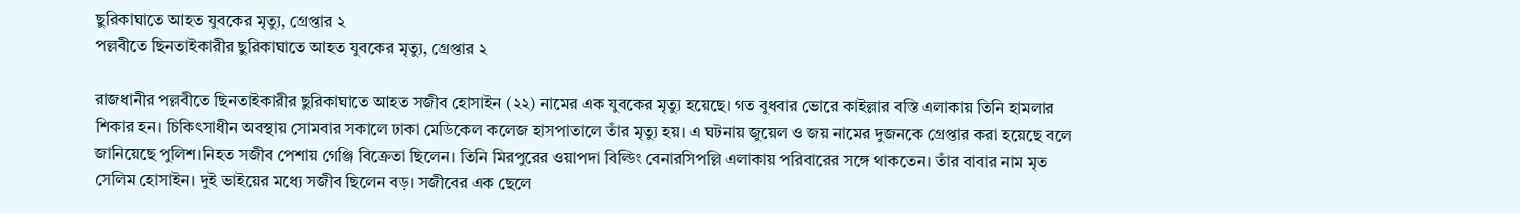ছুরিকাঘাতে আহত যুবকের মৃত্যু, গ্রেপ্তার ২
পল্লবীতে ছিনতাইকারীর ছুরিকাঘাতে আহত যুবকের মৃত্যু, গ্রেপ্তার ২

রাজধানীর পল্লবীতে ছিনতাইকারীর ছুরিকাঘাতে আহত সজীব হোসাইন (২২) নামের এক যুবকের মৃত্যু হয়েছে। গত বুধবার ভোরে কাইল্লার বস্তি এলাকায় তিনি হামলার শিকার হন। চিকিৎসাধীন অবস্থায় সোমবার সকালে ঢাকা মেডিকেল কলেজ হাসপাতালে তাঁর মৃত্যু হয়। এ ঘটনায় জুয়েল ও জয় নামের দুজনকে গ্রেপ্তার করা হয়েছে বলে জানিয়েছে পুলিশ।নিহত সজীব পেশায় গেঞ্জি বিক্রেতা ছিলেন। তিনি মিরপুরের ওয়াপদা বিল্ডিং বেনারসিপল্লি এলাকায় পরিবারের সঙ্গে থাকতেন। তাঁর বাবার নাম মৃত সেলিম হোসাইন। দুই ভাইয়ের মধ্যে সজীব ছিলেন বড়। সজীবের এক ছেলে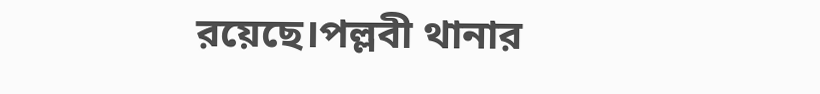রয়েছে।পল্লবী থানার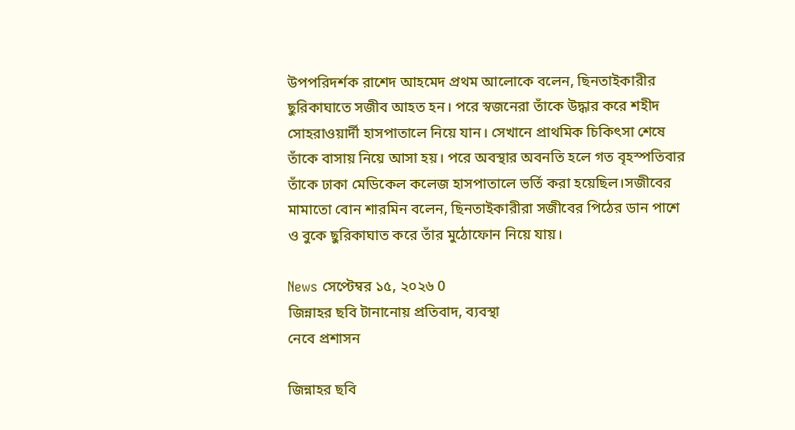উপপরিদর্শক রাশেদ আহমেদ প্রথম আলোকে বলেন, ছিনতাইকারীর ছুরিকাঘাতে সজীব আহত হন। পরে স্বজনেরা তাঁকে উদ্ধার করে শহীদ সোহরাওয়ার্দী হাসপাতালে নিয়ে যান। সেখানে প্রাথমিক চিকিৎসা শেষে তাঁকে বাসায় নিয়ে আসা হয়। পরে অবস্থার অবনতি হলে গত বৃহস্পতিবার তাঁকে ঢাকা মেডিকেল কলেজ হাসপাতালে ভর্তি করা হয়েছিল।সজীবের মামাতো বোন শারমিন বলেন, ছিনতাইকারীরা সজীবের পিঠের ডান পাশে ও বুকে ছুরিকাঘাত করে তাঁর মুঠোফোন নিয়ে যায়।

News সেপ্টেম্বর ১৫, ২০২৬ 0
জিন্নাহর ছবি টানানোয় প্রতিবাদ, ব্যবস্থা
নেবে প্রশাসন

জিন্নাহর ছবি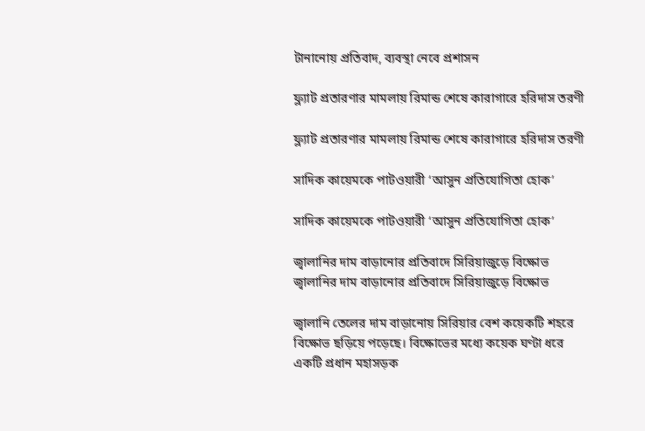টানানোয় প্রতিবাদ, ব্যবস্থা নেবে প্রশাসন

ফ্ল্যাট প্রতারণার মামলায় রিমান্ড শেষে কারাগারে হরিদাস তরণী

ফ্ল্যাট প্রতারণার মামলায় রিমান্ড শেষে কারাগারে হরিদাস তরণী

সাদিক কায়েমকে পাটওয়ারী ‘আসুন প্রতিযোগিতা হোক’

সাদিক কায়েমকে পাটওয়ারী ‘আসুন প্রতিযোগিতা হোক’

জ্বালানির দাম বাড়ানোর প্রতিবাদে সিরিয়াজুড়ে বিক্ষোভ
জ্বালানির দাম বাড়ানোর প্রতিবাদে সিরিয়াজুড়ে বিক্ষোভ

জ্বালানি তেলের দাম বাড়ানোয় সিরিয়ার বেশ কয়েকটি শহরে বিক্ষোভ ছড়িয়ে পড়েছে। বিক্ষোভের মধ্যে কয়েক ঘণ্টা ধরে একটি প্রধান মহাসড়ক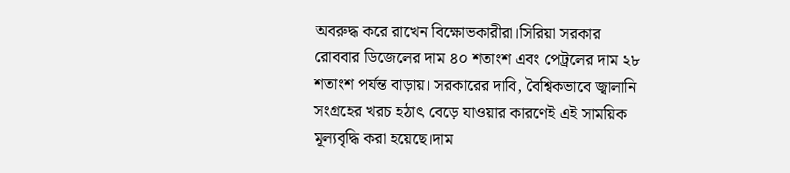অবরুদ্ধ করে রাখেন বিক্ষোভকারীরা।সিরিয়া সরকার রোববার ডিজেলের দাম ৪০ শতাংশ এবং পেট্রলের দাম ২৮ শতাংশ পর্যন্ত বাড়ায়। সরকারের দাবি, বৈশ্বিকভাবে জ্বালানি সংগ্রহের খরচ হঠাৎ বেড়ে যাওয়ার কারণেই এই সাময়িক মূল্যবৃদ্ধি করা হয়েছে।দাম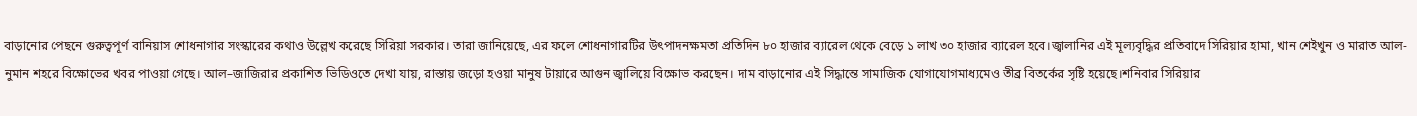বাড়ানোর পেছনে গুরুত্বপূর্ণ বানিয়াস শোধনাগার সংস্কারের কথাও উল্লেখ করেছে সিরিয়া সরকার। তারা জানিয়েছে, এর ফলে শোধনাগারটির উৎপাদনক্ষমতা প্রতিদিন ৮০ হাজার ব্যারেল থেকে বেড়ে ১ লাখ ৩০ হাজার ব্যারেল হবে।জ্বালানির এই মূল্যবৃদ্ধির প্রতিবাদে সিরিয়ার হামা, খান শেইখুন ও মারাত আল-নুমান শহরে বিক্ষোভের খবর পাওয়া গেছে। আল–জাজিরার প্রকাশিত ভিডিওতে দেখা যায়, রাস্তায় জড়ো হওয়া মানুষ টায়ারে আগুন জ্বালিয়ে বিক্ষোভ করছেন। দাম বাড়ানোর এই সিদ্ধান্তে সামাজিক যোগাযোগমাধ্যমেও তীব্র বিতর্কের সৃষ্টি হয়েছে।শনিবার সিরিয়ার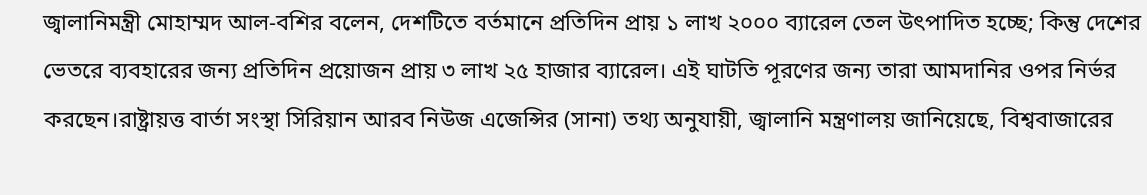জ্বালানিমন্ত্রী মোহাম্মদ আল-বশির বলেন, দেশটিতে বর্তমানে প্রতিদিন প্রায় ১ লাখ ২০০০ ব্যারেল তেল উৎপাদিত হচ্ছে; কিন্তু দেশের ভেতরে ব্যবহারের জন্য প্রতিদিন প্রয়োজন প্রায় ৩ লাখ ২৫ হাজার ব্যারেল। এই ঘাটতি পূরণের জন্য তারা আমদানির ওপর নির্ভর করছেন।রাষ্ট্রায়ত্ত বার্তা সংস্থা সিরিয়ান আরব নিউজ এজেন্সির (সানা) তথ্য অনুযায়ী, জ্বালানি মন্ত্রণালয় জানিয়েছে, বিশ্ববাজারের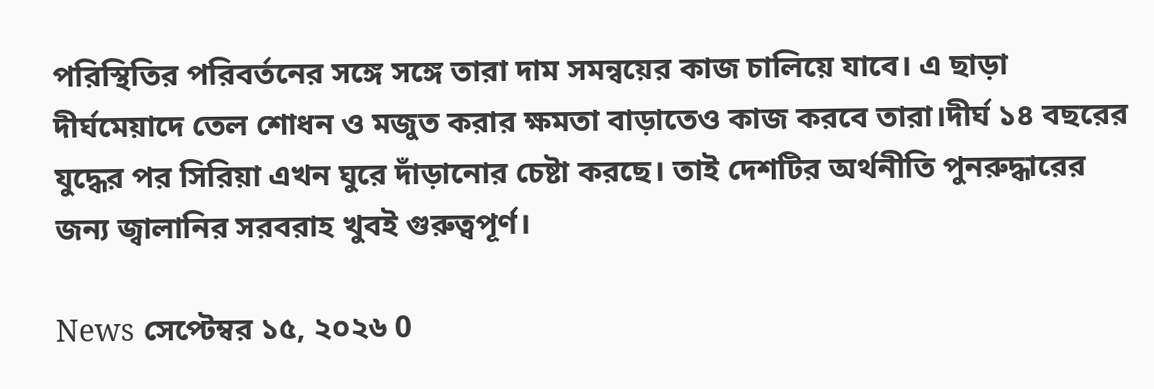পরিস্থিতির পরিবর্তনের সঙ্গে সঙ্গে তারা দাম সমন্বয়ের কাজ চালিয়ে যাবে। এ ছাড়া দীর্ঘমেয়াদে তেল শোধন ও মজুত করার ক্ষমতা বাড়াতেও কাজ করবে তারা।দীর্ঘ ১৪ বছরের যুদ্ধের পর সিরিয়া এখন ঘুরে দাঁড়ানোর চেষ্টা করছে। তাই দেশটির অর্থনীতি পুনরুদ্ধারের জন্য জ্বালানির সরবরাহ খুবই গুরুত্বপূর্ণ।

News সেপ্টেম্বর ১৫, ২০২৬ 0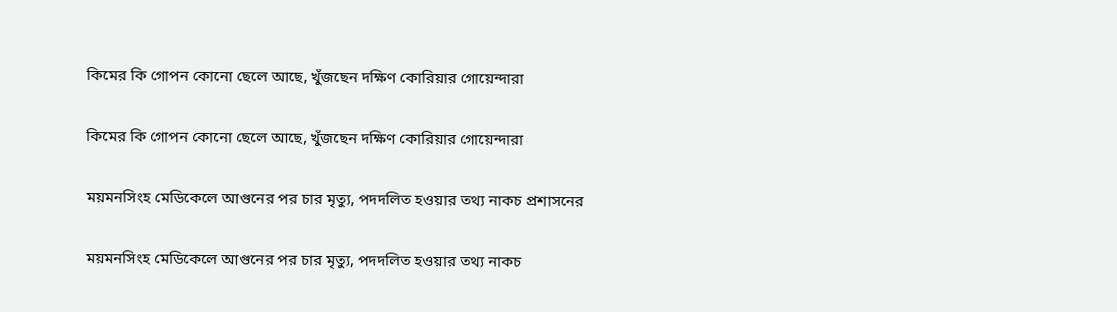কিমের কি গোপন কোনো ছেলে আছে, খুঁজছেন দক্ষিণ কোরিয়ার গোয়েন্দারা

কিমের কি গোপন কোনো ছেলে আছে, খুঁজছেন দক্ষিণ কোরিয়ার গোয়েন্দারা

ময়মনসিংহ মেডিকেলে আগুনের পর চার মৃত্যু, পদদলিত হওয়ার তথ্য নাকচ প্রশাসনের

ময়মনসিংহ মেডিকেলে আগুনের পর চার মৃত্যু, পদদলিত হওয়ার তথ্য নাকচ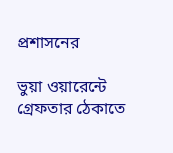প্রশাসনের

ভুয়া ওয়ারেন্টে গ্রেফতার ঠেকাতে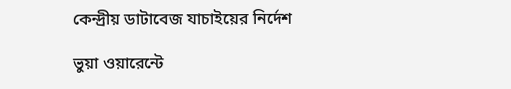কেন্দ্রীয় ডাটাবেজ যাচাইয়ের নির্দেশ

ভুয়া ওয়ারেন্টে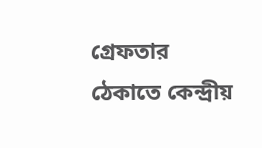গ্রেফতার ঠেকাতে কেন্দ্রীয়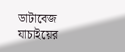ডাটাবেজ যাচাইয়ের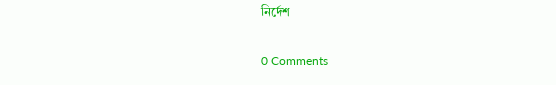নির্দেশ

0 Comments